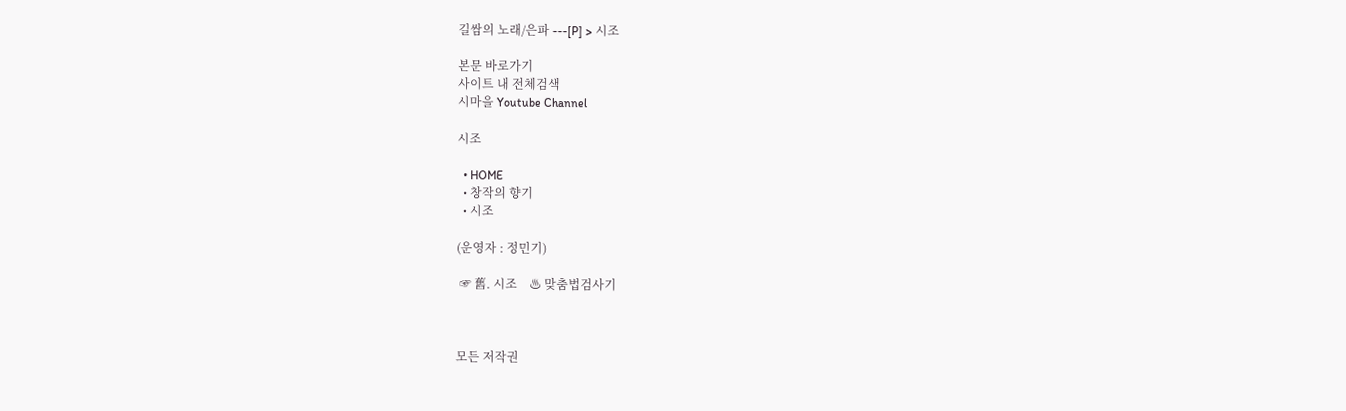길쌈의 노래/은파 ---[P] > 시조

본문 바로가기
사이트 내 전체검색
시마을 Youtube Channel

시조

  • HOME
  • 창작의 향기
  • 시조

(운영자 : 정민기)

 ☞ 舊. 시조    ♨ 맞춤법검사기



모든 저작권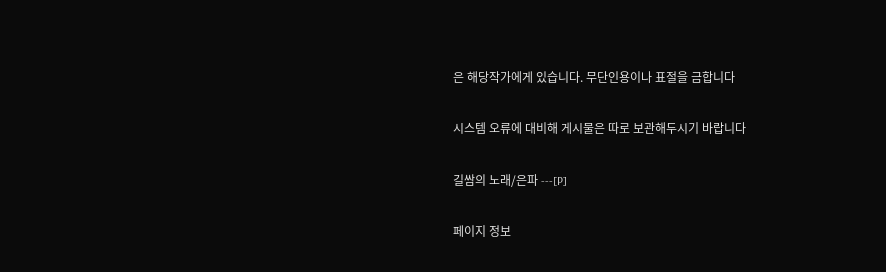은 해당작가에게 있습니다. 무단인용이나 표절을 금합니다

시스템 오류에 대비해 게시물은 따로 보관해두시기 바랍니다

길쌈의 노래/은파 ---[P]

페이지 정보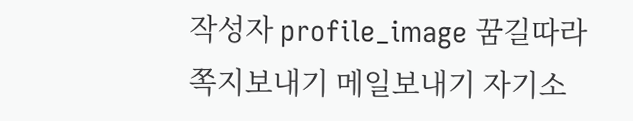작성자 profile_image 꿈길따라 쪽지보내기 메일보내기 자기소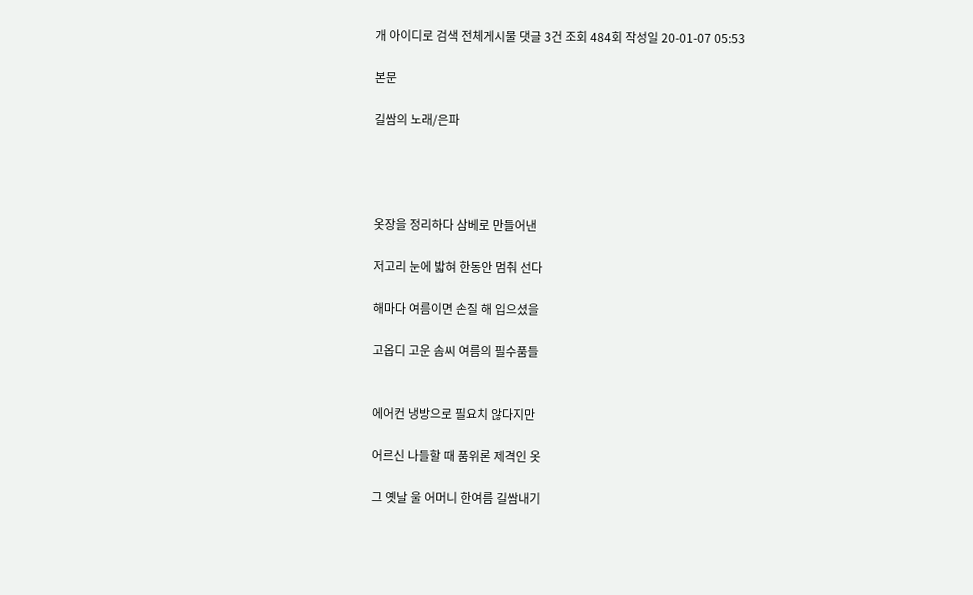개 아이디로 검색 전체게시물 댓글 3건 조회 484회 작성일 20-01-07 05:53

본문

길쌈의 노래/은파




옷장을 정리하다 삼베로 만들어낸

저고리 눈에 밟혀 한동안 멈춰 선다

해마다 여름이면 손질 해 입으셨을

고옵디 고운 솜씨 여름의 필수품들


에어컨 냉방으로 필요치 않다지만

어르신 나들할 때 품위론 제격인 옷

그 옛날 울 어머니 한여름 길쌈내기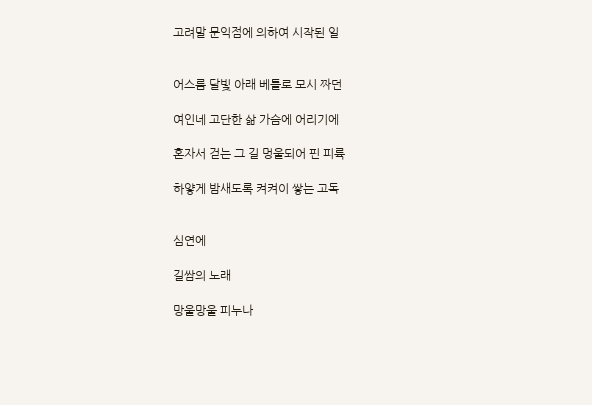고려말 문익점에 의하여 시작된 일


어스름 달빛 아래 베틀로 모시 짜던

여인네 고단한 삶 가슴에 어리기에

혼자서 걷는 그 길 멍울되어 핀 피륙

하얗게 밤새도록 켜켜이 쌓는 고독


심연에

길쌈의 노래

망울망울 피누나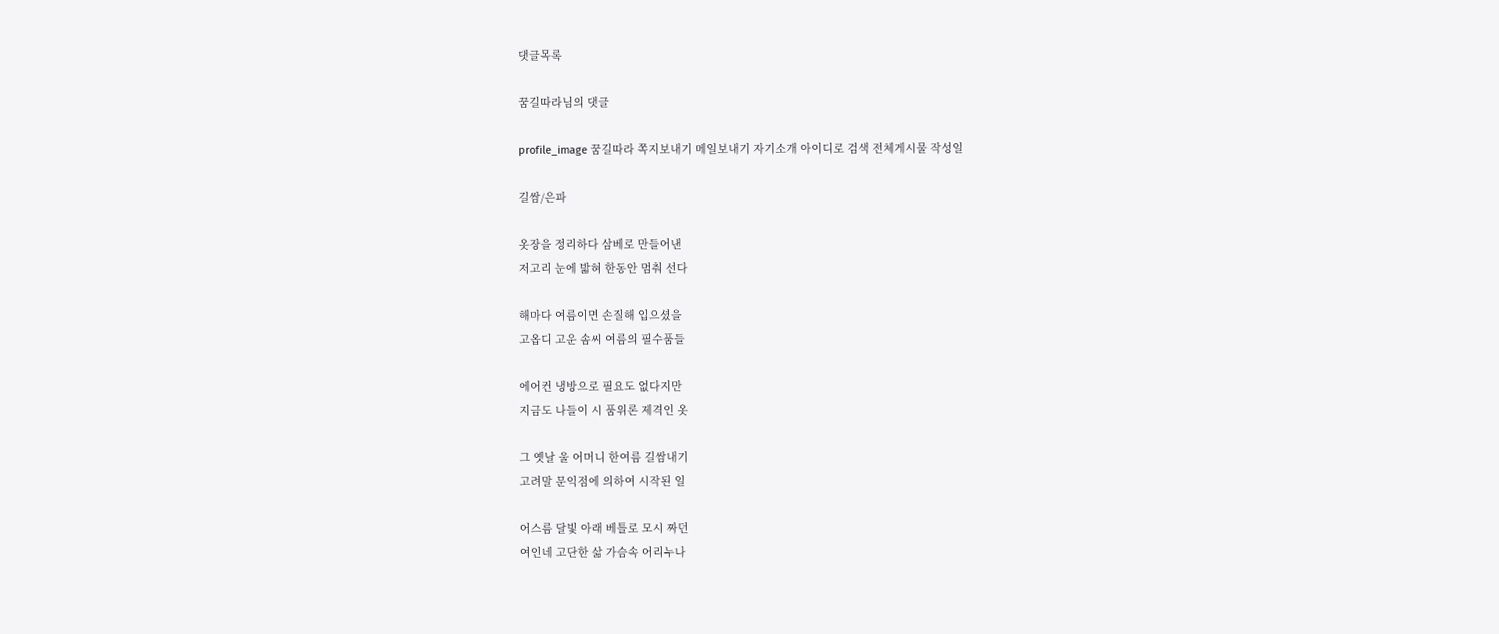댓글목록

꿈길따라님의 댓글

profile_image 꿈길따라 쪽지보내기 메일보내기 자기소개 아이디로 검색 전체게시물 작성일

길쌈/은파

옷장을 정리하다 삼베로 만들어낸
저고리 눈에 밟혀 한동안 멈춰 선다

해마다 여름이면 손질해 입으셨을
고옵디 고운 솜씨 여름의 필수품들

에어컨 냉방으로 필요도 없다지만
지금도 나들이 시 품위론 제격인 옷

그 옛날 울 어머니 한여름 길쌈내기
고려말 문익점에 의하여 시작된 일

어스름 달빛 아래 베틀로 모시 짜던
여인네 고단한 삶 가슴속 어리누나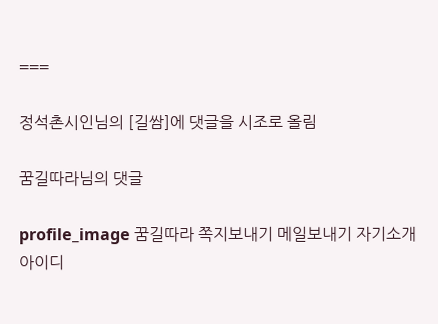===

정석촌시인님의 [길쌈]에 댓글을 시조로 올림

꿈길따라님의 댓글

profile_image 꿈길따라 쪽지보내기 메일보내기 자기소개 아이디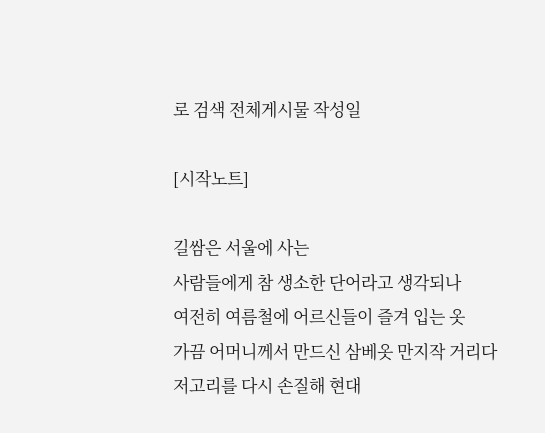로 검색 전체게시물 작성일

[시작노트]

길쌈은 서울에 사는
사람들에게 참 생소한 단어라고 생각되나
여전히 여름철에 어르신들이 즐겨 입는 옷
가끔 어머니께서 만드신 삼베옷 만지작 거리다
저고리를 다시 손질해 현대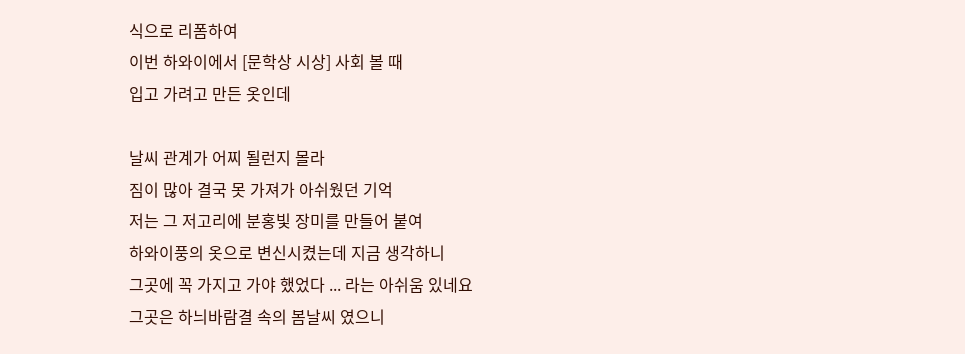식으로 리폼하여
이번 하와이에서 [문학상 시상] 사회 볼 때
입고 가려고 만든 옷인데

날씨 관계가 어찌 될런지 몰라
짐이 많아 결국 못 가져가 아쉬웠던 기억
저는 그 저고리에 분홍빛 장미를 만들어 붙여
하와이풍의 옷으로 변신시켰는데 지금 생각하니
그곳에 꼭 가지고 가야 했었다 ... 라는 아쉬움 있네요
그곳은 하늬바람결 속의 봄날씨 였으니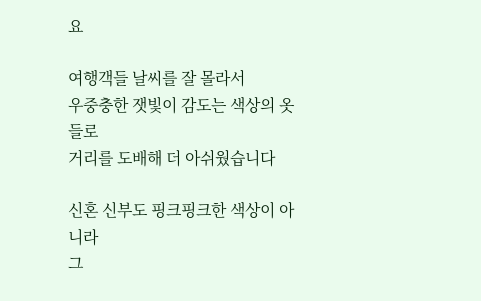요

여행객들 날씨를 잘 몰라서
우중충한 잿빛이 감도는 색상의 옷들로
거리를 도배해 더 아쉬웠습니다

신혼 신부도 핑크핑크한 색상이 아니라
그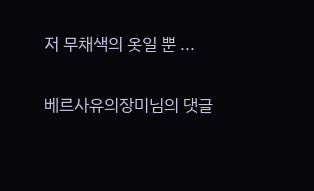저 무채색의 옷일 뿐 ...

베르사유의장미님의 댓글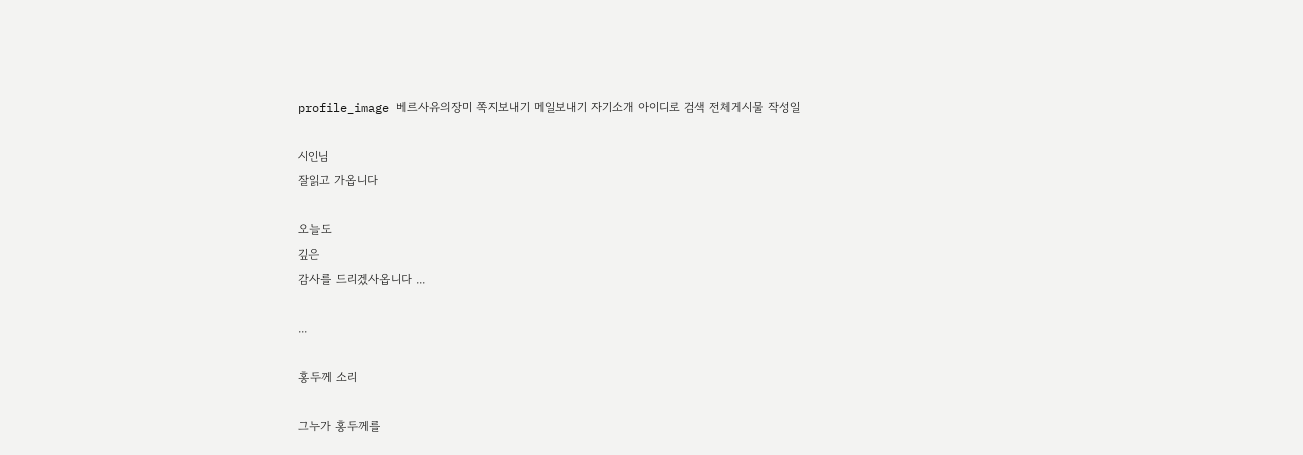profile_image 베르사유의장미 쪽지보내기 메일보내기 자기소개 아이디로 검색 전체게시물 작성일

시인님
잘읽고 가옵니다

오늘도
깊은
감사를 드리겠사옵니다 ...

...

홍두께 소리

그누가 홍두께를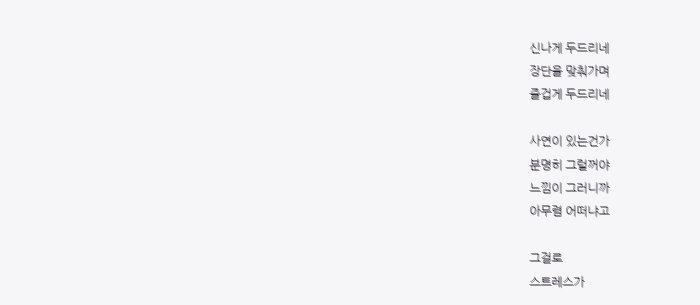신나게 두드리네
장단을 맞춰가며
즐겁게 두드리네

사연이 있는건가
분명히 그럴꺼야
느낌이 그러니까
아무렴 어떠냐고

그걸로
스트레스가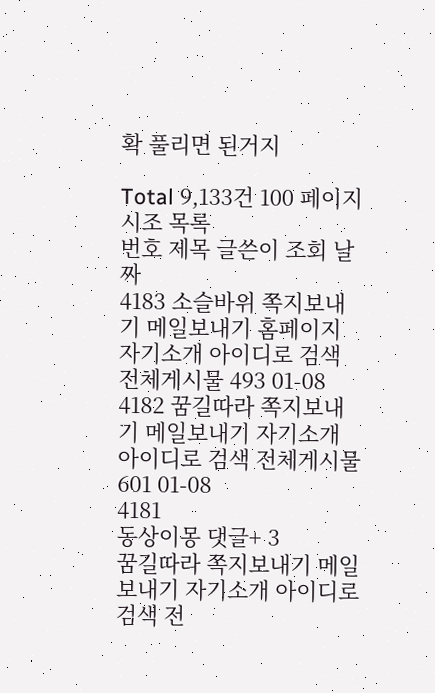확 풀리면 된거지

Total 9,133건 100 페이지
시조 목록
번호 제목 글쓴이 조회 날짜
4183 소슬바위 쪽지보내기 메일보내기 홈페이지 자기소개 아이디로 검색 전체게시물 493 01-08
4182 꿈길따라 쪽지보내기 메일보내기 자기소개 아이디로 검색 전체게시물 601 01-08
4181
동상이몽 댓글+ 3
꿈길따라 쪽지보내기 메일보내기 자기소개 아이디로 검색 전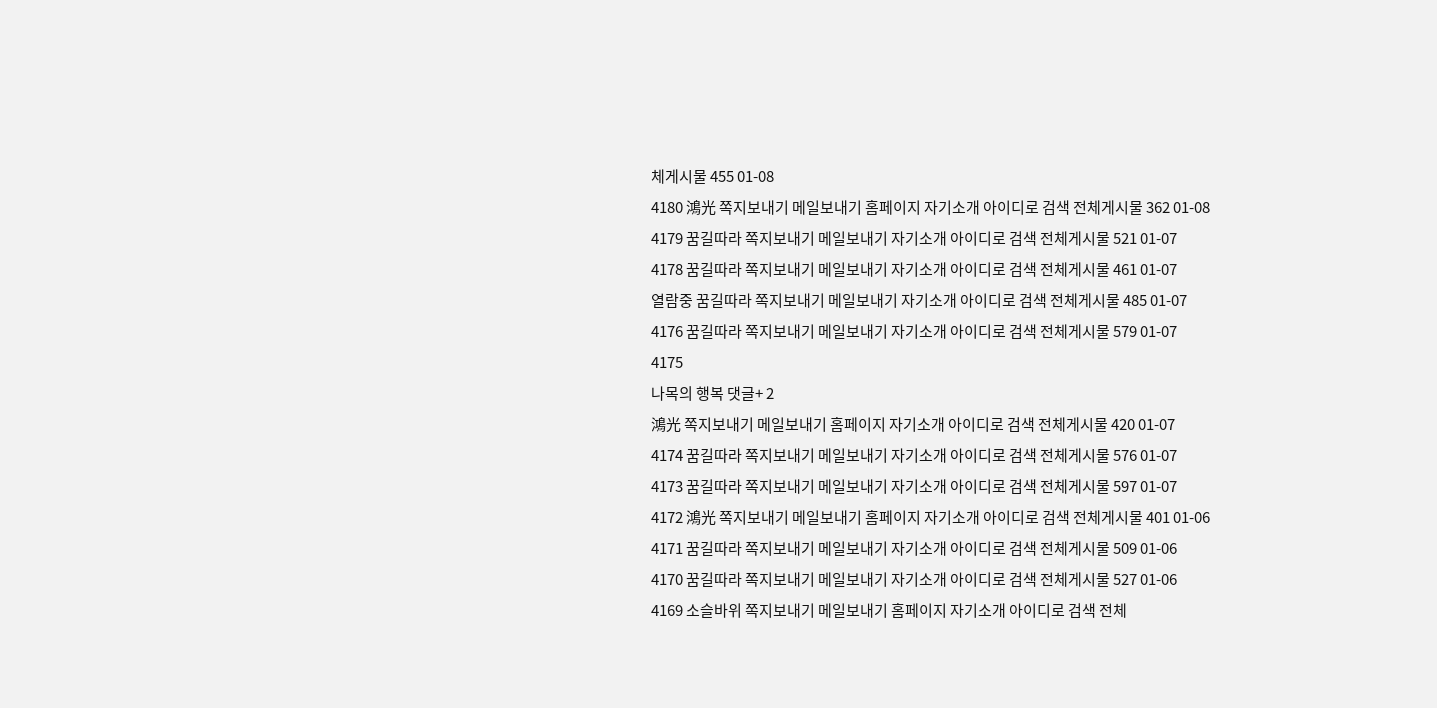체게시물 455 01-08
4180 鴻光 쪽지보내기 메일보내기 홈페이지 자기소개 아이디로 검색 전체게시물 362 01-08
4179 꿈길따라 쪽지보내기 메일보내기 자기소개 아이디로 검색 전체게시물 521 01-07
4178 꿈길따라 쪽지보내기 메일보내기 자기소개 아이디로 검색 전체게시물 461 01-07
열람중 꿈길따라 쪽지보내기 메일보내기 자기소개 아이디로 검색 전체게시물 485 01-07
4176 꿈길따라 쪽지보내기 메일보내기 자기소개 아이디로 검색 전체게시물 579 01-07
4175
나목의 행복 댓글+ 2
鴻光 쪽지보내기 메일보내기 홈페이지 자기소개 아이디로 검색 전체게시물 420 01-07
4174 꿈길따라 쪽지보내기 메일보내기 자기소개 아이디로 검색 전체게시물 576 01-07
4173 꿈길따라 쪽지보내기 메일보내기 자기소개 아이디로 검색 전체게시물 597 01-07
4172 鴻光 쪽지보내기 메일보내기 홈페이지 자기소개 아이디로 검색 전체게시물 401 01-06
4171 꿈길따라 쪽지보내기 메일보내기 자기소개 아이디로 검색 전체게시물 509 01-06
4170 꿈길따라 쪽지보내기 메일보내기 자기소개 아이디로 검색 전체게시물 527 01-06
4169 소슬바위 쪽지보내기 메일보내기 홈페이지 자기소개 아이디로 검색 전체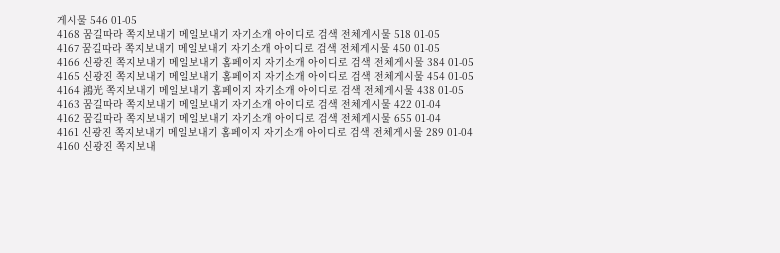게시물 546 01-05
4168 꿈길따라 쪽지보내기 메일보내기 자기소개 아이디로 검색 전체게시물 518 01-05
4167 꿈길따라 쪽지보내기 메일보내기 자기소개 아이디로 검색 전체게시물 450 01-05
4166 신광진 쪽지보내기 메일보내기 홈페이지 자기소개 아이디로 검색 전체게시물 384 01-05
4165 신광진 쪽지보내기 메일보내기 홈페이지 자기소개 아이디로 검색 전체게시물 454 01-05
4164 鴻光 쪽지보내기 메일보내기 홈페이지 자기소개 아이디로 검색 전체게시물 438 01-05
4163 꿈길따라 쪽지보내기 메일보내기 자기소개 아이디로 검색 전체게시물 422 01-04
4162 꿈길따라 쪽지보내기 메일보내기 자기소개 아이디로 검색 전체게시물 655 01-04
4161 신광진 쪽지보내기 메일보내기 홈페이지 자기소개 아이디로 검색 전체게시물 289 01-04
4160 신광진 쪽지보내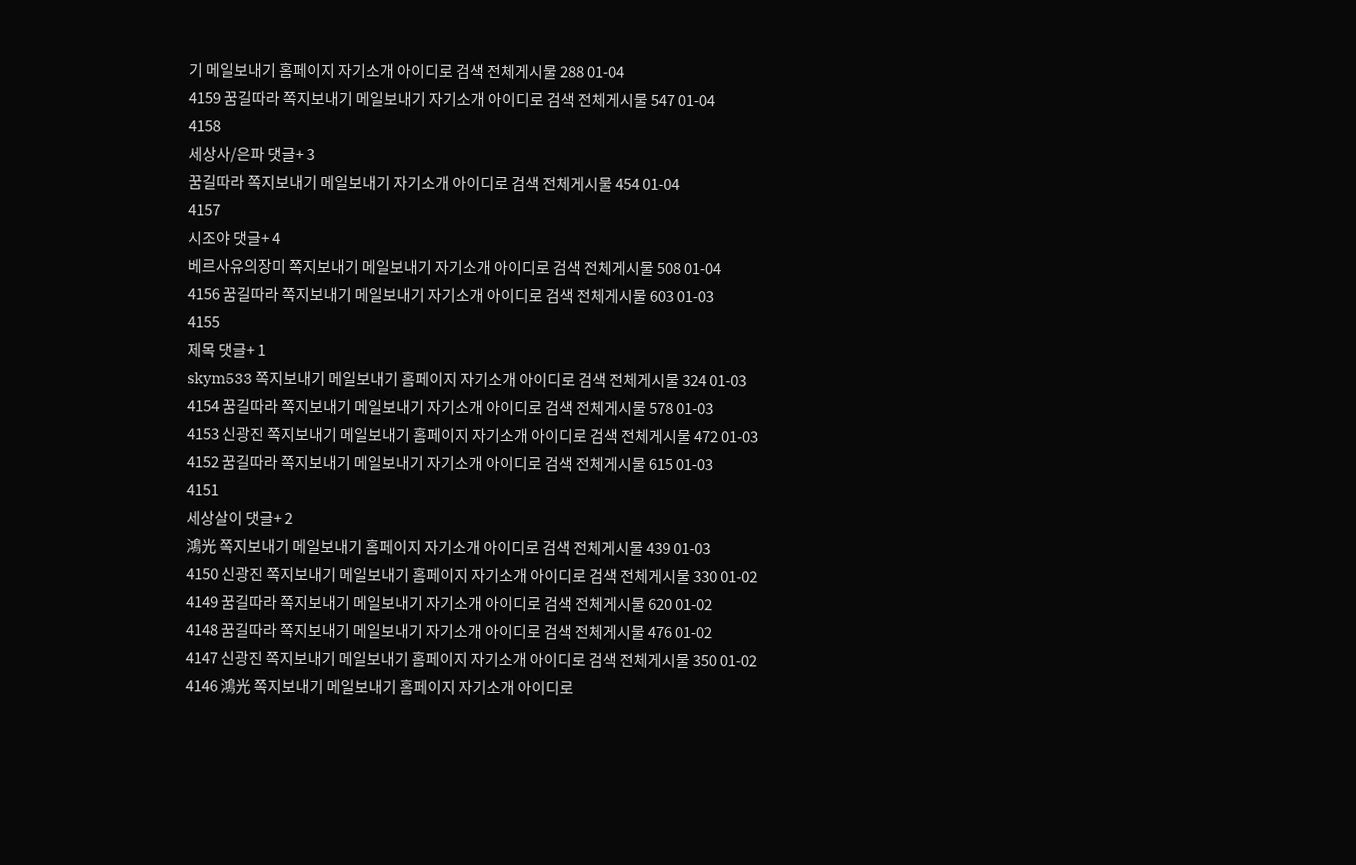기 메일보내기 홈페이지 자기소개 아이디로 검색 전체게시물 288 01-04
4159 꿈길따라 쪽지보내기 메일보내기 자기소개 아이디로 검색 전체게시물 547 01-04
4158
세상사/은파 댓글+ 3
꿈길따라 쪽지보내기 메일보내기 자기소개 아이디로 검색 전체게시물 454 01-04
4157
시조야 댓글+ 4
베르사유의장미 쪽지보내기 메일보내기 자기소개 아이디로 검색 전체게시물 508 01-04
4156 꿈길따라 쪽지보내기 메일보내기 자기소개 아이디로 검색 전체게시물 603 01-03
4155
제목 댓글+ 1
skym533 쪽지보내기 메일보내기 홈페이지 자기소개 아이디로 검색 전체게시물 324 01-03
4154 꿈길따라 쪽지보내기 메일보내기 자기소개 아이디로 검색 전체게시물 578 01-03
4153 신광진 쪽지보내기 메일보내기 홈페이지 자기소개 아이디로 검색 전체게시물 472 01-03
4152 꿈길따라 쪽지보내기 메일보내기 자기소개 아이디로 검색 전체게시물 615 01-03
4151
세상살이 댓글+ 2
鴻光 쪽지보내기 메일보내기 홈페이지 자기소개 아이디로 검색 전체게시물 439 01-03
4150 신광진 쪽지보내기 메일보내기 홈페이지 자기소개 아이디로 검색 전체게시물 330 01-02
4149 꿈길따라 쪽지보내기 메일보내기 자기소개 아이디로 검색 전체게시물 620 01-02
4148 꿈길따라 쪽지보내기 메일보내기 자기소개 아이디로 검색 전체게시물 476 01-02
4147 신광진 쪽지보내기 메일보내기 홈페이지 자기소개 아이디로 검색 전체게시물 350 01-02
4146 鴻光 쪽지보내기 메일보내기 홈페이지 자기소개 아이디로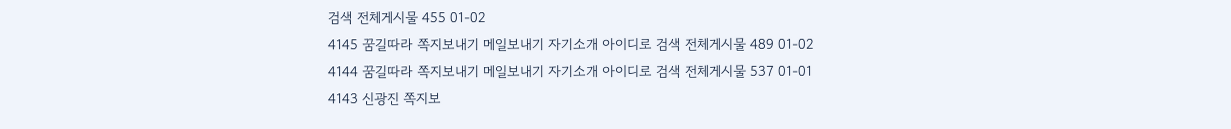검색 전체게시물 455 01-02
4145 꿈길따라 쪽지보내기 메일보내기 자기소개 아이디로 검색 전체게시물 489 01-02
4144 꿈길따라 쪽지보내기 메일보내기 자기소개 아이디로 검색 전체게시물 537 01-01
4143 신광진 쪽지보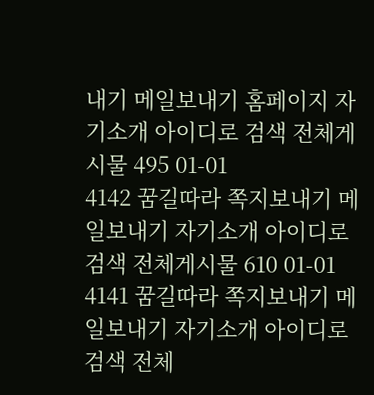내기 메일보내기 홈페이지 자기소개 아이디로 검색 전체게시물 495 01-01
4142 꿈길따라 쪽지보내기 메일보내기 자기소개 아이디로 검색 전체게시물 610 01-01
4141 꿈길따라 쪽지보내기 메일보내기 자기소개 아이디로 검색 전체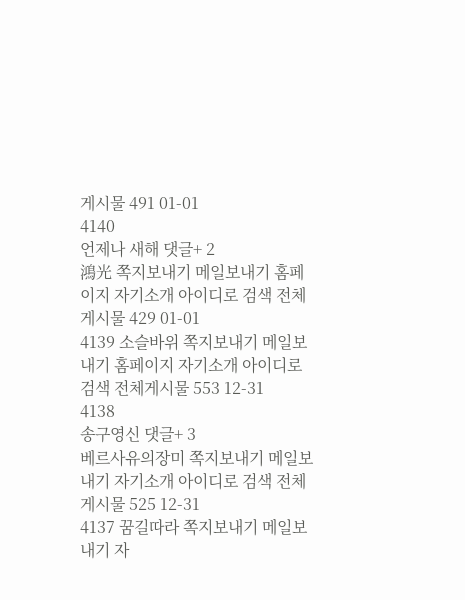게시물 491 01-01
4140
언제나 새해 댓글+ 2
鴻光 쪽지보내기 메일보내기 홈페이지 자기소개 아이디로 검색 전체게시물 429 01-01
4139 소슬바위 쪽지보내기 메일보내기 홈페이지 자기소개 아이디로 검색 전체게시물 553 12-31
4138
송구영신 댓글+ 3
베르사유의장미 쪽지보내기 메일보내기 자기소개 아이디로 검색 전체게시물 525 12-31
4137 꿈길따라 쪽지보내기 메일보내기 자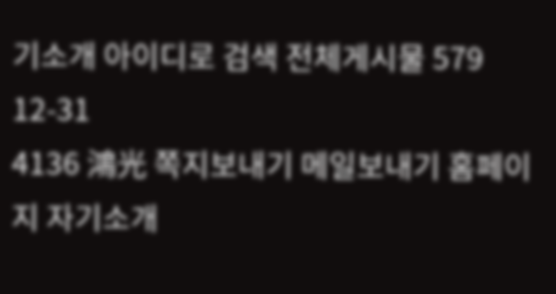기소개 아이디로 검색 전체게시물 579 12-31
4136 鴻光 쪽지보내기 메일보내기 홈페이지 자기소개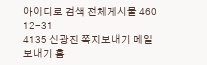아이디로 검색 전체게시물 460 12-31
4135 신광진 쪽지보내기 메일보내기 홈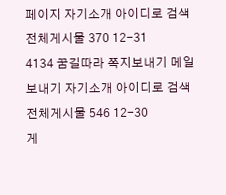페이지 자기소개 아이디로 검색 전체게시물 370 12-31
4134 꿈길따라 쪽지보내기 메일보내기 자기소개 아이디로 검색 전체게시물 546 12-30
게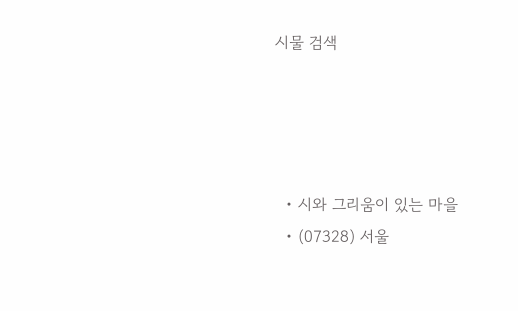시물 검색




  • 시와 그리움이 있는 마을
  • (07328) 서울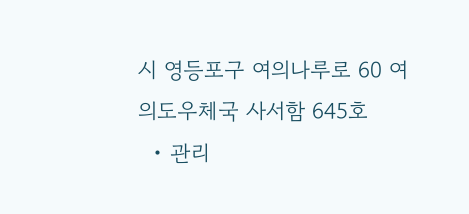시 영등포구 여의나루로 60 여의도우체국 사서함 645호
  • 관리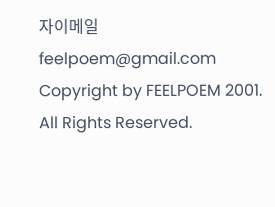자이메일 feelpoem@gmail.com
Copyright by FEELPOEM 2001. All Rights Reserved.